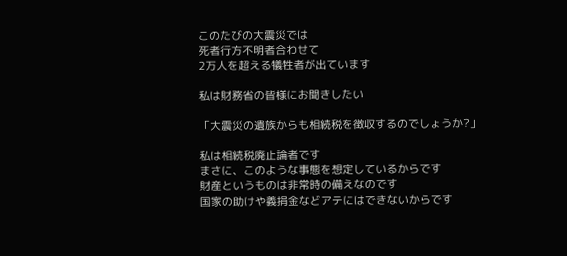このたびの大震災では
死者行方不明者合わせて
2万人を超える犠牲者が出ています

私は財務省の皆様にお聞きしたい

「大震災の遺族からも相続税を徴収するのでしょうか?」

私は相続税廃止論者です
まさに、このような事態を想定しているからです
財産というものは非常時の備えなのです
国家の助けや義捐金などアテにはできないからです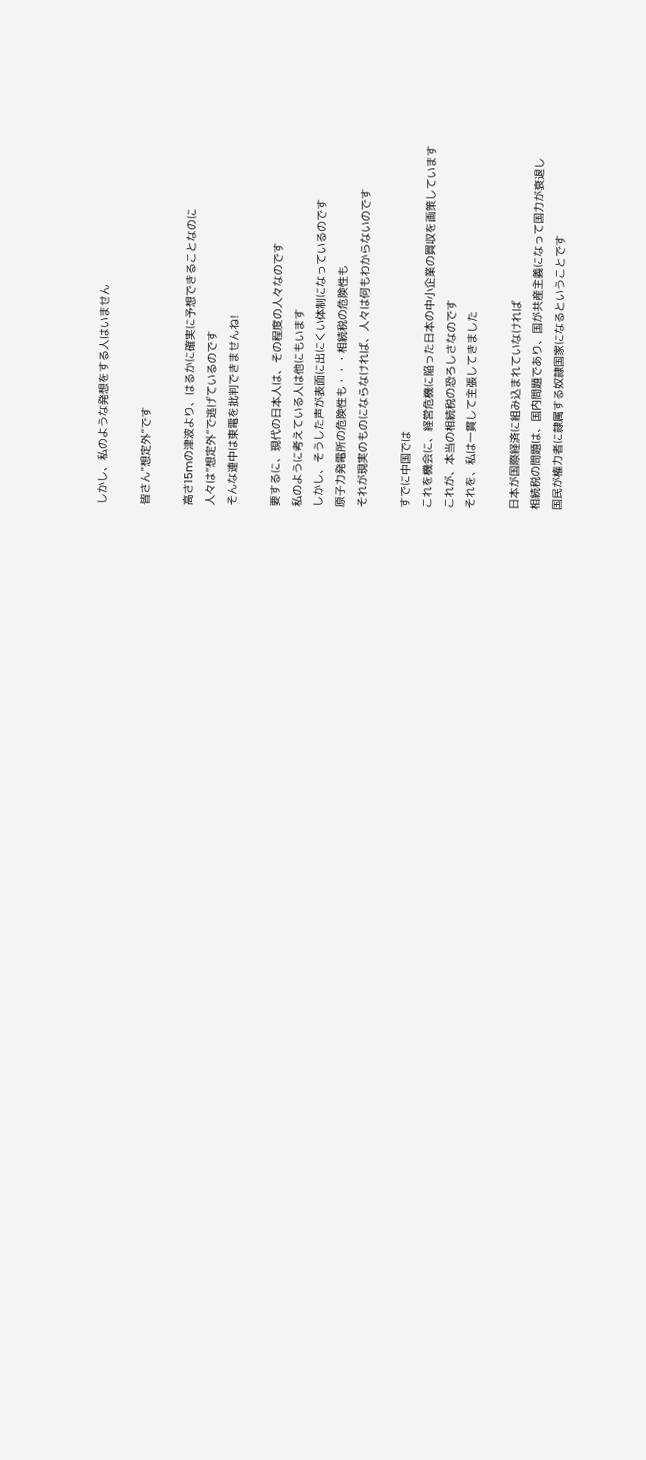しかし、私のような発想をする人はいません

皆さん”想定外”です

高さ15mの津波より、はるかに確実に予想できることなのに
人々は”想定外”で逃げているのです
そんな連中は東電を批判できませんね!

要するに、現代の日本人は、その程度の人々なのです
私のように考えている人は他にもいます
しかし、そうした声が表面に出にくい体制になっているのです
原子力発電所の危険性も・・・相続税の危険性も
それが現実のものにならなければ、人々は何もわからないのです

すでに中国では
これを機会に、経営危機に陥った日本の中小企業の買収を画策しています
これが、本当の相続税の恐ろしさなのです
それを、私は一貫して主張してきました

日本が国際経済に組み込まれていなければ
相続税の問題は、国内問題であり、国が共産主義になって国力が衰退し
国民が権力者に隷属する奴隷国家になるということです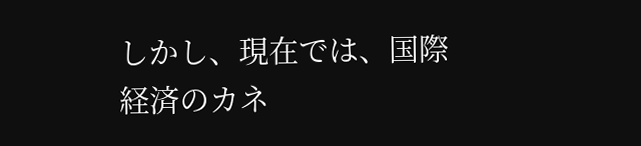しかし、現在では、国際経済のカネ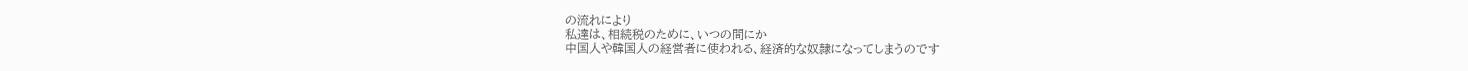の流れにより
私達は、相続税のために、いつの間にか
中国人や韓国人の経営者に使われる、経済的な奴隷になってしまうのです